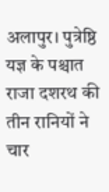अलापुर। पुत्रेष्ठि यज्ञ के पश्चात राजा दशरथ की तीन रानियों ने चार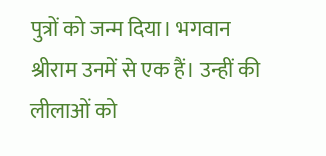पुत्रों को जन्म दिया। भगवान श्रीराम उनमें से एक हैं। उन्हीं की लीलाओं को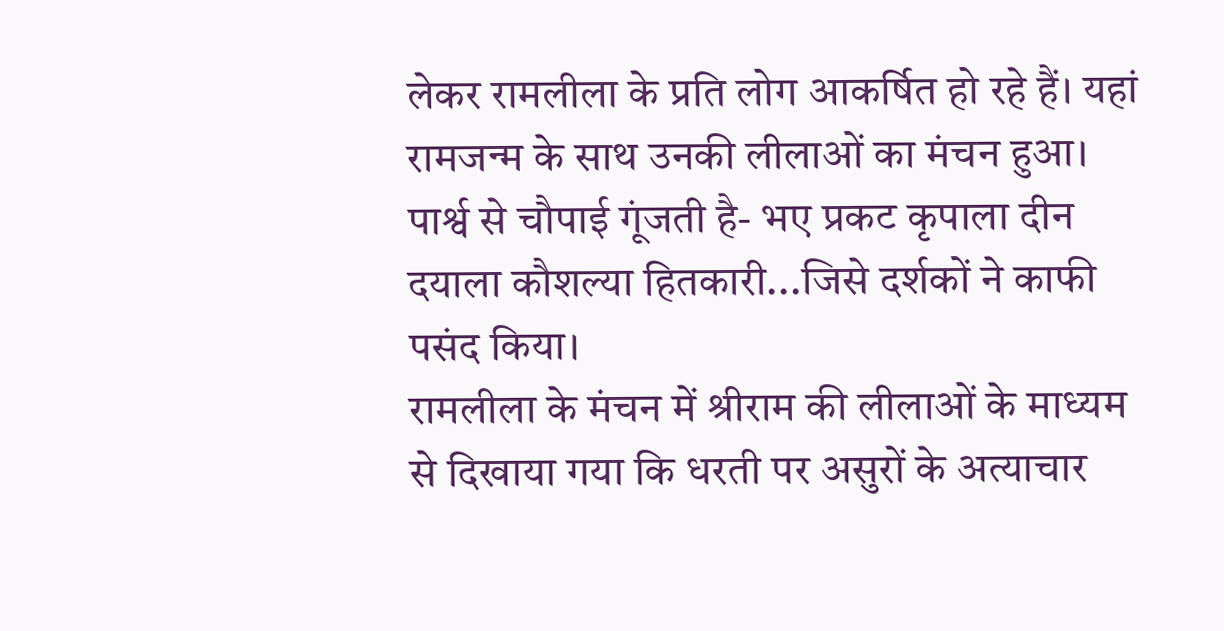लेकर रामलीला के प्रति लोग आकर्षित हो रहे हैं। यहां रामजन्म के साथ उनकी लीलाओं का मंचन हुआ। पार्श्व से चौपाई गूंजती है- भए प्रकट कृपाला दीन दयाला कौशल्या हितकारी...जिसे दर्शकों ने काफी पसंद किया।
रामलीला के मंचन में श्रीराम की लीलाओं के माध्यम से दिखाया गया कि धरती पर असुरों के अत्याचार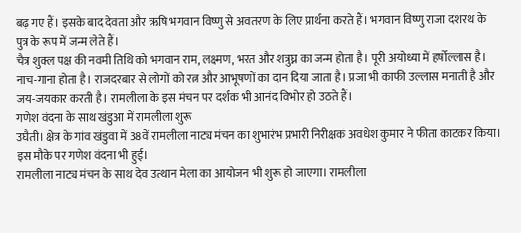बढ़ गए हैं। इसके बाद देवता और ऋषि भगवान विष्णु से अवतरण के लिए प्रार्थना करते हैं। भगवान विष्णु राजा दशरथ के पुत्र के रूप में जन्म लेते हैं।
चैत्र शुक्ल पक्ष की नवमी तिथि को भगवान राम, लक्ष्मण, भरत और शत्रुघ्न का जन्म होता है। पूरी अयोध्या में हर्षोल्लास है। नाच-गाना होता है। राजदरबार से लोगों को रत्न और आभूषणों का दान दिया जाता है। प्रजा भी काफी उल्लास मनाती है और जय-जयकार करती है। रामलीला के इस मंचन पर दर्शक भी आनंद विभोर हो उठते हैं।
गणेश वंदना के साथ खंडुआ में रामलीला शुरू
उघैती। क्षेत्र के गांव खंडुवा में 38वें रामलीला नाट्य मंचन का शुभारंभ प्रभारी निरीक्षक अवधेश कुमार ने फीता काटकर किया। इस मौके पर गणेश वंदना भी हुई।
रामलीला नाट्य मंचन के साथ देव उत्थान मेला का आयोजन भी शुरू हो जाएगा। रामलीला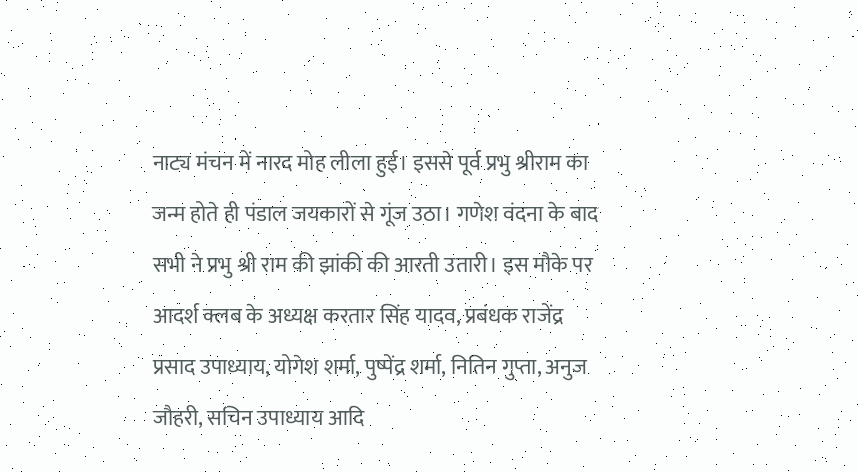नाट्य मंचन में नारद मोह लीला हुई। इससे पूर्व प्रभु श्रीराम का जन्म होते ही पंडाल जयकारों से गूंज उठा। गणेश वंदना के बाद सभी ने प्रभु श्री राम की झांकी की आरती उतारी। इस मौके पर आदर्श क्लब के अध्यक्ष करतार सिंह यादव, प्रबंधक राजेंद्र प्रसाद उपाध्याय, योगेश शर्मा, पुष्पेंद्र शर्मा, नितिन गुप्ता, अनुज जौहरी, सचिन उपाध्याय आदि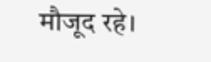मौजूद रहे।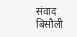संवाद
बिसौली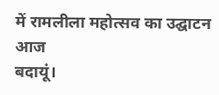में रामलीला महोत्सव का उद्घाटन आज
बदायूं।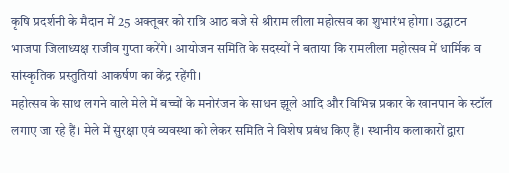कृषि प्रदर्शनी के मैदान में 25 अक्तूबर को रात्रि आठ बजे से श्रीराम लीला महोत्सव का शुभारंभ होगा। उद्घाटन भाजपा जिलाध्यक्ष राजीव गुप्ता करेंगे। आयोजन समिति के सदस्यों ने बताया कि रामलीला महोत्सव में धार्मिक व सांस्कृतिक प्रस्तुतियां आकर्षण का केंद्र रहेंगी।
महोत्सव के साथ लगने वाले मेले में बच्चों के मनोरंजन के साधन झूले आदि और विभिन्न प्रकार के खानपान के स्टॉल लगाए जा रहे हैं। मेले में सुरक्षा एवं व्यवस्था को लेकर समिति ने विशेष प्रबंध किए हैं। स्थानीय कलाकारों द्वारा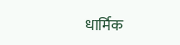धार्मिक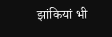झांकियां भी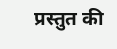प्रस्तुत की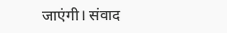जाएंगी। संवाद